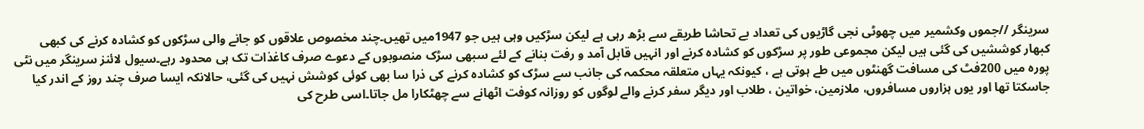سرینگر //جموں وکشمیر میں چھوٹی نجی گاڑیوں کی تعداد بے تحاشا طریقے سے بڑھ رہی ہے لیکن سڑکیں وہی ہیں جو 1947میں تھیں۔چند مخصوص علاقوں کو جانے والی سڑکوں کو کشادہ کرنے کی کبھی کبھار کوششیں کی گئی ہیں لیکن مجموعی طور پر سڑکوں کو کشادہ کرنے اور انہیں قابل آمد و رفت بنانے کے لئے سبھی سڑک منصوبوں کے دعوے صرف کاغذات تک ہی محدود رہے۔سیول لائنز سرینگر میں نٹی پورہ میں 200فٹ کی مسافت گھنٹوں میں طے ہوتی ہے ، کیونکہ یہاں متعلقہ محکمہ کی جانب سے سڑک کو کشادہ کرنے کی ذرا سا بھی کوئی کوشش نہیں کی گئی، حالانکہ ایسا صرف چند روز کے اندر کیا جاسکتا تھا اور یوں ہزاروں مسافروں، ملازمین، خواتین ، طلاب اور دیگر سفر کرنے والے لوگوں کو روزانہ کوفت اٹھانے سے چھٹکارا مل جاتا۔اسی طرح کی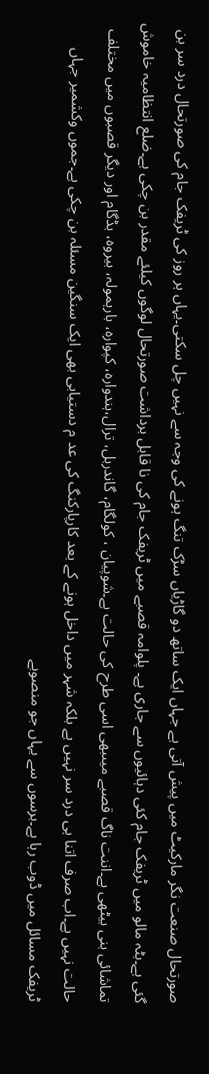صورتحال صنعت نگر مارکیٹ میں پیش آتی ہے جہاں ایک ساتھ دو گاڑیاں سڑک تنگ ہونے کی وجہ سے نہیں چل سکتی۔یہاں ہر روز کی ٹریفک جام کی صورتحال درد سر بن گئی ہے۔بٹہ مالو میں ٹریفک جام کئی دہائیوں سے جاری ہے۔ پلوامہ قصبے میں ٹریفک جام کی نا قابل برداشت صورتحال لوگوں کیلئے مقدر بن چکی ہے۔ضلع انتظامیہ خاموش تماشائی بنی بیٹھی ہے۔اننت ناگ قصبے میںبھی اسی طرح کی حالت ہے۔شوپیان ، کولگام، گاندربل، ترال،ہندوارہ، کپوارہ، بارہمولہ، بیروہ، بڈگام اور دیگر قصبوں میں مختلف حالت نہیں ہے۔اب صرف اتنا ہی درد سر نہیں ہے بلکہ شہر میں داخل ہونے کے بعد کارپارکنگ کی عد م دستیابی بھی ایک سنگین مسئلہ بن چکی ہے۔جموں وکشمیر جہاں ٹریفک مسائل میں ڈوب رہا ہے۔برسوں سے یہاں جو منصوبے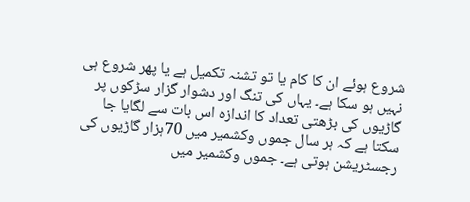شروع ہوئے ان کا کام یا تو تشنہ تکمیل ہے یا پھر شروع ہی نہیں ہو سکا ہے۔ یہاں کی تنگ اور دشوار گزار سڑکوں پر گاڑیوں کی بڑھتی تعداد کا اندازہ اس بات سے لگایا جا سکتا ہے کہ ہر سال جموں وکشمیر میں 70ہزار گاڑیوں کی رجسٹریشن ہوتی ہے۔ جموں وکشمیر میں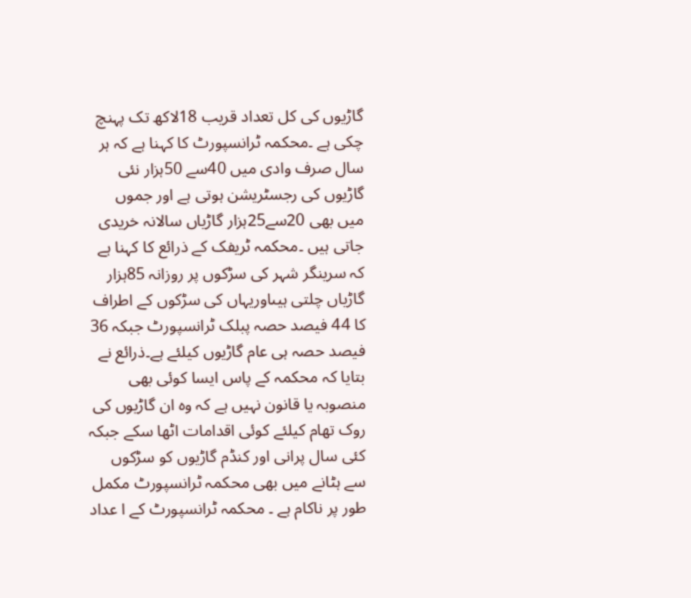گاڑیوں کی کل تعداد قریب 18لاکھ تک پہنچ چکی ہے ۔محکمہ ٹرانسپورٹ کا کہنا ہے کہ ہر سال صرف وادی میں 40سے 50ہزار نئی گاڑیوں کی رجسٹریشن ہوتی ہے اور جموں میں بھی 20سے25ہزار گاڑیاں سالانہ خریدی جاتی ہیں ۔محکمہ ٹریفک کے ذرائع کا کہنا ہے کہ سرینگر شہر کی سڑکوں پر روزانہ 85ہزار گاڑیاں چلتی ہیںاوریہاں کی سڑکوں کے اطراف کا 44 فیصد حصہ پبلک ٹرانسپورٹ جبکہ 36 فیصد حصہ ہی عام گاڑیوں کیلئے ہے۔ذرائع نے بتایا کہ محکمہ کے پاس ایسا کوئی بھی منصوبہ یا قانون نہیں ہے کہ وہ ان گاڑیوں کی روک تھام کیلئے کوئی اقدامات اٹھا سکے جبکہ کئی سال پرانی اور کنڈم گاڑیوں کو سڑکوں سے ہٹانے میں بھی محکمہ ٹرانسپورٹ مکمل طور پر ناکام ہے ۔ محکمہ ٹرانسپورٹ کے ا عداد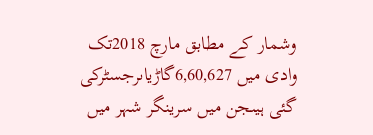وشمار کے مطابق مارچ 2018تک وادی میں 6,60,627گاڑیاںرجسٹرکی گئی ہیںجن میں سرینگر شہر میں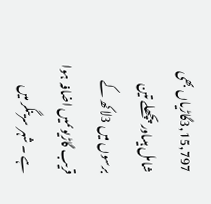3,15,797گاڑیاں بھی شامل ہیںاور پچھلے تین برسوں میں 3لاکھ کے قریب گاڑیوںمیں اضافہ ہوا ہے ۔ شہر سرینگر میں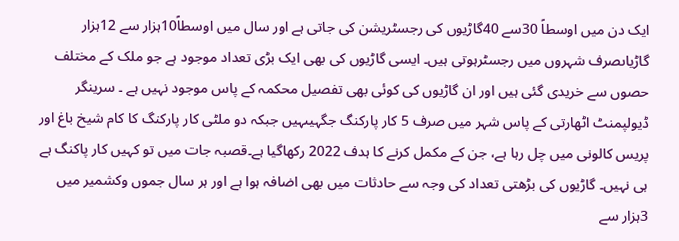ایک دن میں اوسطاً 30سے 40گاڑیوں کی رجسٹریشن کی جاتی ہے اور سال میں اوسطاً10ہزار سے 12ہزار گاڑیاںصرف شہروں میں رجسٹرہوتی ہیں۔ ایسی گاڑیوں کی بھی ایک بڑی تعداد موجود ہے جو ملک کے مختلف حصوں سے خریدی گئی ہیں اور ان گاڑیوں کی کوئی بھی تفصیل محکمہ کے پاس موجود نہیں ہے ۔ سرینگر ڈیولپمنٹ اٹھارتی کے پاس شہر میں صرف 5 کار پارکنگ جگہیںہیں جبکہ دو ملٹی کار پارکنگ کا کام شیخ باغ اور پریس کالونی میں چل رہا ہے، جن کے مکمل کرنے کا ہدف 2022 رکھاگیا ہے۔قصبہ جات میں تو کہیں کار پاکنگ ہے ہی نہیں۔ گاڑیوں کی بڑھتی تعداد کی وجہ سے حادثات میں بھی اضافہ ہوا ہے اور ہر سال جموں وکشمیر میں 3ہزار سے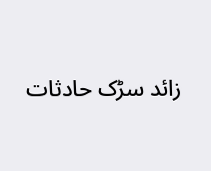زائد سڑک حادثات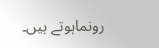رونماہوتے ہیں۔